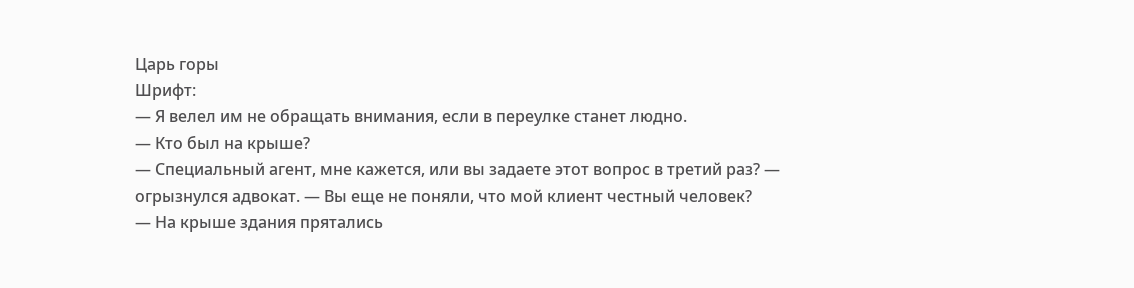Царь горы
Шрифт:
— Я велел им не обращать внимания, если в переулке станет людно.
— Кто был на крыше?
— Специальный агент, мне кажется, или вы задаете этот вопрос в третий раз? — огрызнулся адвокат. — Вы еще не поняли, что мой клиент честный человек?
— На крыше здания прятались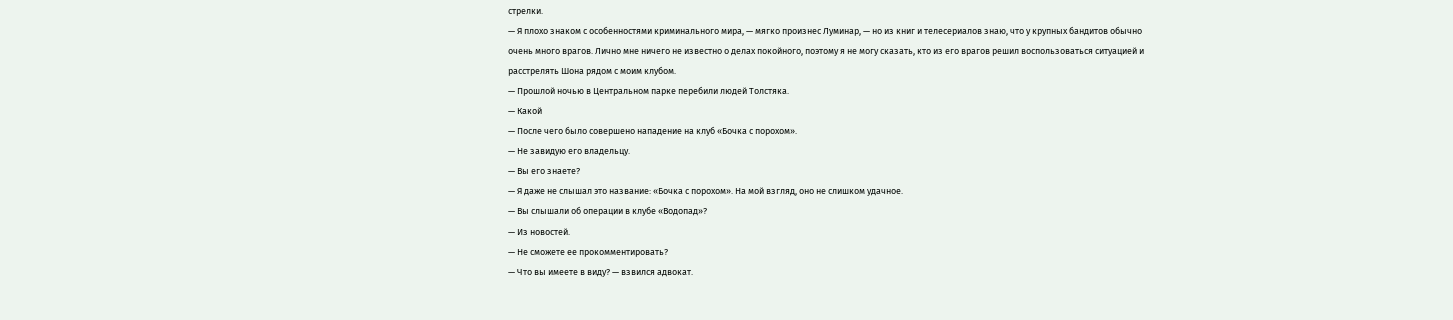стрелки.
— Я плохо знаком с особенностями криминального мира, — мягко произнес Луминар, — но из книг и телесериалов знаю, что у крупных бандитов обычно очень много врагов. Лично мне ничего не известно о делах покойного, поэтому я не могу сказать, кто из его врагов решил воспользоваться ситуацией и расстрелять Шона рядом с моим клубом.
— Прошлой ночью в Центральном парке перебили людей Толстяка.
— Какой
— После чего было совершено нападение на клуб «Бочка с порохом».
— Не завидую его владельцу.
— Вы его знаете?
— Я даже не слышал это название: «Бочка с порохом». На мой взгляд, оно не слишком удачное.
— Вы слышали об операции в клубе «Водопад»?
— Из новостей.
— Не сможете ее прокомментировать?
— Что вы имеете в виду? — взвился адвокат.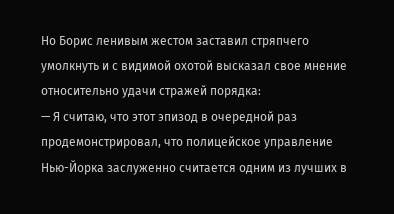Но Борис ленивым жестом заставил стряпчего умолкнуть и с видимой охотой высказал свое мнение относительно удачи стражей порядка:
— Я считаю, что этот эпизод в очередной раз продемонстрировал, что полицейское управление Нью-Йорка заслуженно считается одним из лучших в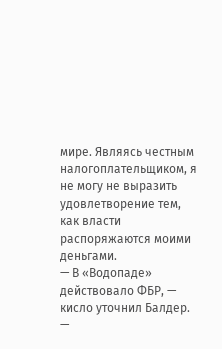мире. Являясь честным налогоплательщиком, я не могу не выразить удовлетворение тем, как власти распоряжаются моими деньгами.
— В «Водопаде» действовало ФБР, — кисло уточнил Балдер.
—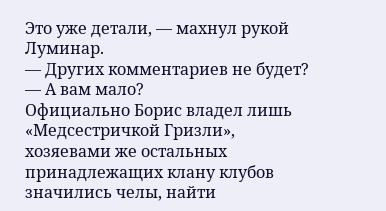Это уже детали, — махнул рукой Луминар.
— Других комментариев не будет?
— А вам мало?
Официально Борис владел лишь «Медсестричкой Гризли», хозяевами же остальных принадлежащих клану клубов значились челы, найти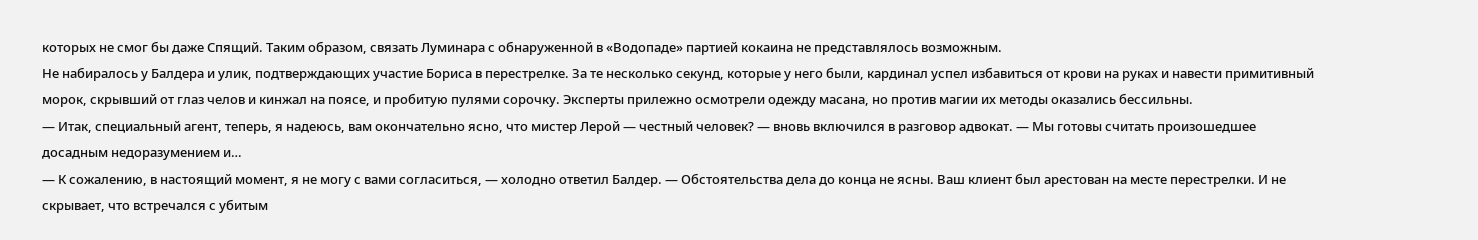которых не смог бы даже Спящий. Таким образом, связать Луминара с обнаруженной в «Водопаде» партией кокаина не представлялось возможным.
Не набиралось у Балдера и улик, подтверждающих участие Бориса в перестрелке. За те несколько секунд, которые у него были, кардинал успел избавиться от крови на руках и навести примитивный морок, скрывший от глаз челов и кинжал на поясе, и пробитую пулями сорочку. Эксперты прилежно осмотрели одежду масана, но против магии их методы оказались бессильны.
— Итак, специальный агент, теперь, я надеюсь, вам окончательно ясно, что мистер Лерой — честный человек? — вновь включился в разговор адвокат. — Мы готовы считать произошедшее досадным недоразумением и…
— К сожалению, в настоящий момент, я не могу с вами согласиться, — холодно ответил Балдер. — Обстоятельства дела до конца не ясны. Ваш клиент был арестован на месте перестрелки. И не скрывает, что встречался с убитым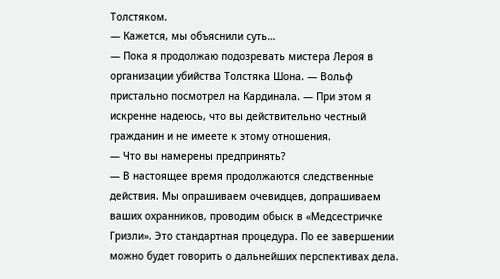Толстяком.
— Кажется, мы объяснили суть…
— Пока я продолжаю подозревать мистера Лероя в организации убийства Толстяка Шона. — Вольф пристально посмотрел на Кардинала. — При этом я искренне надеюсь, что вы действительно честный гражданин и не имеете к этому отношения.
— Что вы намерены предпринять?
— В настоящее время продолжаются следственные действия. Мы опрашиваем очевидцев, допрашиваем ваших охранников, проводим обыск в «Медсестричке Гризли». Это стандартная процедура. По ее завершении можно будет говорить о дальнейших перспективах дела.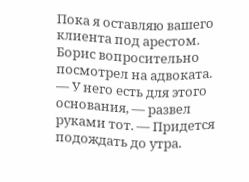Пока я оставляю вашего клиента под арестом.
Борис вопросительно посмотрел на адвоката.
— У него есть для этого основания, — развел руками тот. — Придется подождать до утра.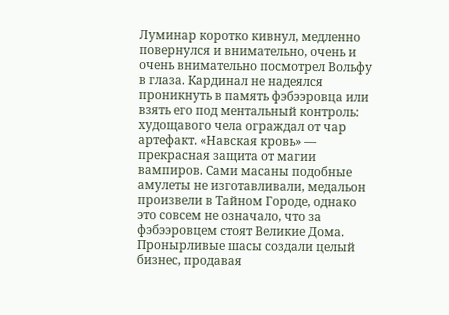Луминар коротко кивнул, медленно повернулся и внимательно, очень и очень внимательно посмотрел Вольфу в глаза. Кардинал не надеялся проникнуть в память фэбээровца или взять его под ментальный контроль: худощавого чела ограждал от чар артефакт. «Навская кровь» — прекрасная защита от магии вампиров. Сами масаны подобные амулеты не изготавливали, медальон произвели в Тайном Городе, однако это совсем не означало, что за фэбээровцем стоят Великие Дома. Пронырливые шасы создали целый бизнес, продавая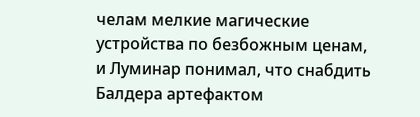челам мелкие магические устройства по безбожным ценам, и Луминар понимал, что снабдить Балдера артефактом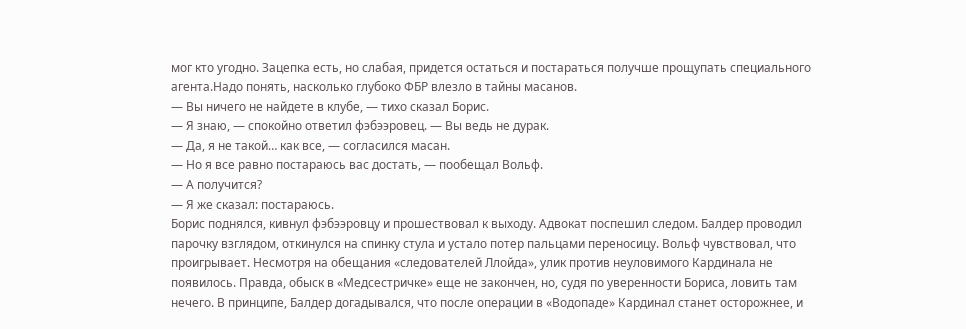мог кто угодно. Зацепка есть, но слабая, придется остаться и постараться получше прощупать специального агента.Надо понять, насколько глубоко ФБР влезло в тайны масанов.
— Вы ничего не найдете в клубе, — тихо сказал Борис.
— Я знаю, — спокойно ответил фэбээровец. — Вы ведь не дурак.
— Да, я не такой… как все, — согласился масан.
— Но я все равно постараюсь вас достать, — пообещал Вольф.
— А получится?
— Я же сказал: постараюсь.
Борис поднялся, кивнул фэбээровцу и прошествовал к выходу. Адвокат поспешил следом. Балдер проводил парочку взглядом, откинулся на спинку стула и устало потер пальцами переносицу. Вольф чувствовал, что проигрывает. Несмотря на обещания «следователей Ллойда», улик против неуловимого Кардинала не появилось. Правда, обыск в «Медсестричке» еще не закончен, но, судя по уверенности Бориса, ловить там нечего. В принципе, Балдер догадывался, что после операции в «Водопаде» Кардинал станет осторожнее, и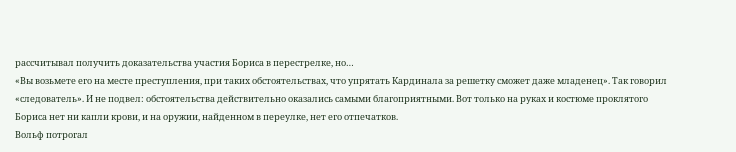рассчитывал получить доказательства участия Бориса в перестрелке, но…
«Вы возьмете его на месте преступления, при таких обстоятельствах, что упрятать Кардинала за решетку сможет даже младенец». Так говорил «следователь». И не подвел: обстоятельства действительно оказались самыми благоприятными. Вот только на руках и костюме проклятого Бориса нет ни капли крови, и на оружии, найденном в переулке, нет его отпечатков.
Вольф потрогал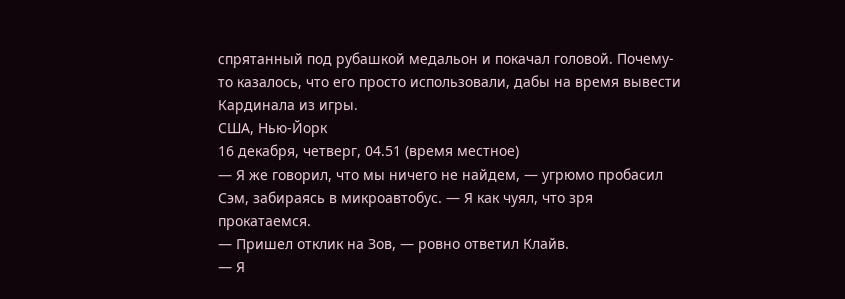спрятанный под рубашкой медальон и покачал головой. Почему-то казалось, что его просто использовали, дабы на время вывести Кардинала из игры.
США, Нью-Йорк
16 декабря, четверг, 04.51 (время местное)
— Я же говорил, что мы ничего не найдем, — угрюмо пробасил Сэм, забираясь в микроавтобус. — Я как чуял, что зря прокатаемся.
— Пришел отклик на Зов, — ровно ответил Клайв.
— Я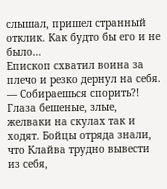слышал, пришел странный отклик. Как будто бы его и не было…
Епископ схватил воина за плечо и резко дернул на себя.
— Собираешься спорить?!
Глаза бешеные, злые, желваки на скулах так и ходят. Бойцы отряда знали, что Клайва трудно вывести из себя,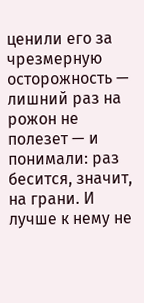ценили его за чрезмерную осторожность — лишний раз на рожон не полезет — и понимали: раз бесится, значит, на грани. И лучше к нему не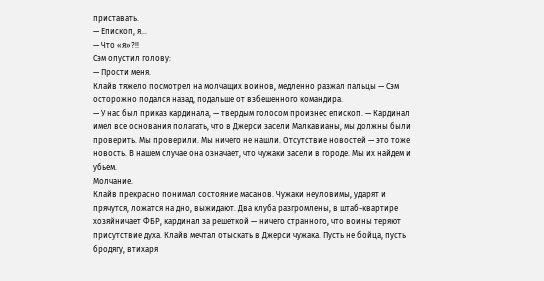приставать.
— Епископ, я…
— Что «я»?!!
Сэм опустил голову:
— Прости меня.
Клайв тяжело посмотрел на молчащих воинов, медленно разжал пальцы — Сэм осторожно подался назад, подальше от взбешенного командира.
— У нас был приказ кардинала, — твердым голосом произнес епископ. — Кардинал имел все основания полагать, что в Джерси засели Малкавианы, мы должны были проверить. Мы проверили. Мы ничего не нашли. Отсутствие новостей — это тоже новость. В нашем случае она означает, что чужаки засели в городе. Мы их найдем и убьем.
Молчание.
Клайв прекрасно понимал состояние масанов. Чужаки неуловимы, ударят и прячутся, ложатся на дно, выжидают. Два клуба разгромлены, в штаб-квартире хозяйничает ФБР, кардинал за решеткой — ничего странного, что воины теряют присутствие духа. Клайв мечтал отыскать в Джерси чужака. Пусть не бойца, пусть бродягу, втихаря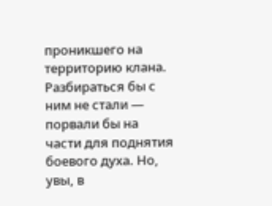проникшего на территорию клана. Разбираться бы с ним не стали — порвали бы на части для поднятия боевого духа. Но, увы, в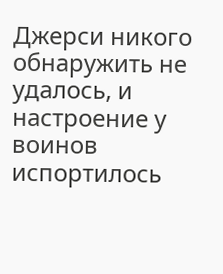Джерси никого обнаружить не удалось, и настроение у воинов испортилось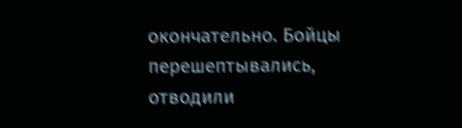окончательно. Бойцы перешептывались, отводили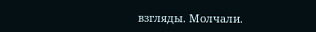взгляды. Молчали.